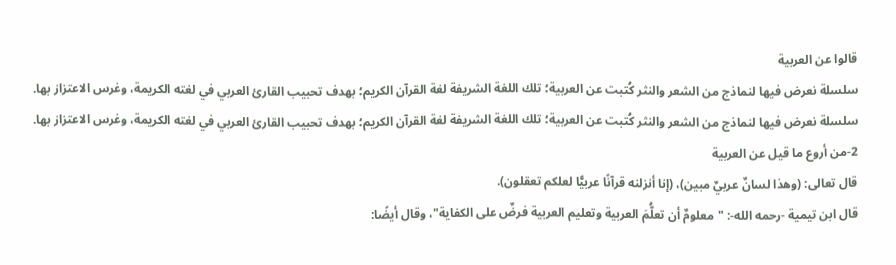قالوا عن العربية
سلسلة نعرض فيها لنماذج من الشعر والنثر كُتبت عن العربية؛ تلك اللغة الشريفة لغة القرآن الكريم؛ بهدف تحبيب القارئ العربي في لغته الكريمة، وغرس الاعتزاز بها.
سلسلة نعرض فيها لنماذج من الشعر والنثر كُتبت عن العربية؛ تلك اللغة الشريفة لغة القرآن الكريم؛ بهدف تحبيب القارئ العربي في لغته الكريمة، وغرس الاعتزاز بها.
2-من أروع ما قيل عن العربية
قال تعالى: (وهذا لسانٌ عربيٌ مبين)، (إنا أنزلنه قرآنًا عربيًّا لعلكم تعقلون).
قال ابن تيمية -رحمه الله-: "معلومٌ أن تعلُّمَ العربية وتعليم العربية فرضٌ على الكفاية"، وقال أيضًا: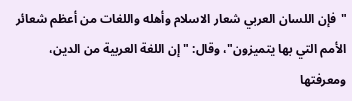"فإن اللسان العربي شعار الاسلام وأهله واللغات من أعظم شعائر الأمم التي بها يتميزون"، وقال: "إن اللغة العربية من الدين، ومعرفتها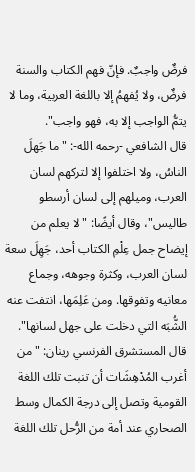فرضٌ واجبٌ. فإنّ فهم الكتاب والسنة فرضٌ، ولا يُفهمُ إلا باللغة العربية، وما لا يتمُّ الواجب إلا به، فهو واجب".
قال الشافعي -رحمه الله-: "ما جَهلَ الناسُ، ولا اختلفوا إلا لتركهم لسان العرب، وميلهم إلى لسان أرسطو طاليس"، وقال أيضًا: "لا يعلم من إيضاح جمل عِلْمِ الكتاب أحد، جَهِلَ سعة لسان العرب، وكثرة وجوهه، وجماع معانيه وتفوقها. ومن عَلِمَها، انتفت عنه الشُّبَه التي دخلت على جهل لسانها".
قال المستشرق الفرنسي رينان: "من أغرب المُدْهِشَات أن تنبت تلك اللغة القومية وتصل إلى درجة الكمال وسط الصحاري عند أمة من الرُّحل تلك اللغة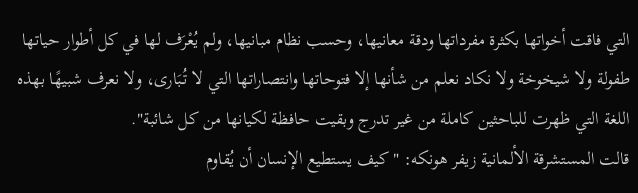التي فاقت أخواتها بكثرة مفرداتها ودقة معانيها، وحسب نظام مبانيها، ولم يُعْرَف لها في كل أطوار حياتها طفولة ولا شيخوخة ولا نكاد نعلم من شأنها إلا فتوحاتها وانتصاراتها التي لا تُبَارى، ولا نعرف شبيهًا بهذه اللغة التي ظهرت للباحثين كاملة من غير تدرج وبقيت حافظة لكيانها من كل شائبة".
قالت المستشرقة الألمانية زيفر هونكه: "كيف يستطيع الإنسان أن يُقاوم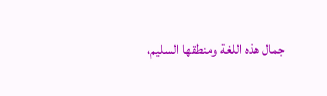جمال هذه اللغة ومنطقها السليم،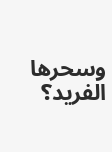وسحرها الفريد؟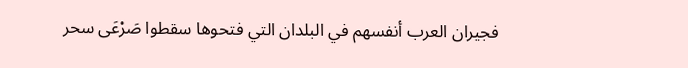فجيران العرب أنفسهم في البلدان التي فتحوها سقطوا صَرْعَى سحر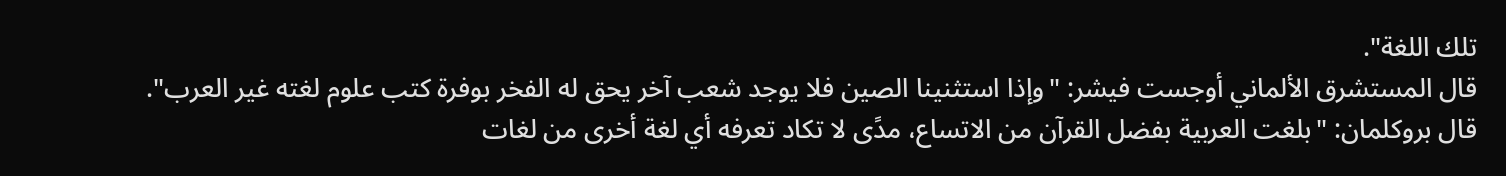تلك اللغة".
قال المستشرق الألماني أوجست فيشر: "وإذا استثنينا الصين فلا يوجد شعب آخر يحق له الفخر بوفرة كتب علوم لغته غير العرب".
قال بروكلمان: "بلغت العربية بفضل القرآن من الاتساع، مدًى لا تكاد تعرفه أي لغة أخرى من لغات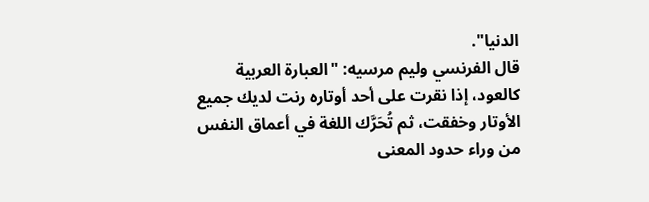الدنيا".
قال الفرنسي وليم مرسيه: "العبارة العربية كالعود، إذا نقرت على أحد أوتاره رنت لديك جميع الأوتار وخفقت، ثم تُحَرَّك اللغة في أعماق النفس من وراء حدود المعنى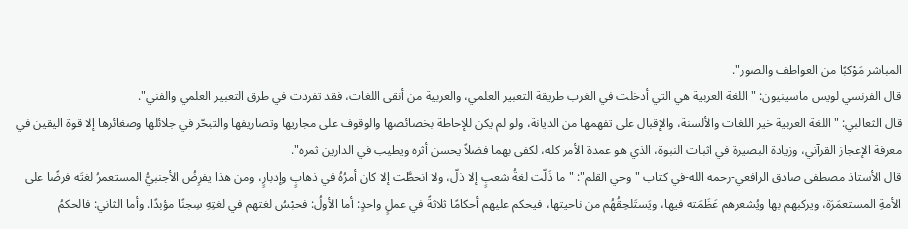المباشر مَوْكبًا من العواطف والصور".
قال الفرنسي لويس ماسينيون: "اللغة العربية هي التي أدخلت في الغرب طريقة التعبير العلمي، والعربية من أنقى اللغات، فقد تفردت في طرق التعبير العلمي والفني".
قال الثعالبي: "اللغة العربية خير اللغات والألسنة، والإقبال على تفهمها من الديانة، ولو لم يكن للإحاطة بخصائصها والوقوف على مجاريها وتصاريفها والتبحّر في جلائلها وصغائرها إلا قوة اليقين في معرفة الإعجاز القرآني، وزيادة البصيرة في اثبات النبوة، الذي هو عمدة الأمر كله، لكفى بهما فضلاً يحسن أثره ويطيب في الدارين ثمره".
قال الأستاذ مصطفى صادق الرافعي-رحمه الله-في كتاب "وحي القلم": "ما ذَلّت لغةُ شعبٍ إلا ذلّ، ولا انحطَّت إلا كان أمرُهُ في ذهابٍ وإدبارٍ، ومن هذا يفرِضُ الأجنبيُّ المستعمرُ لغتَه فرضًا على الأمةِ المستعمَرَة، ويركبهم بها ويُشعرهم عَظَمَته فيها، ويَستَلحِقُهُم من ناحيتها، فيحكم عليهم أحكامًا ثلاثةً في عملٍ واحدٍ: أما الأولُ: فحبْسُ لغتهم في لغتِهِ سِجنًا مؤبدًا. وأما الثاني: فالحكمُ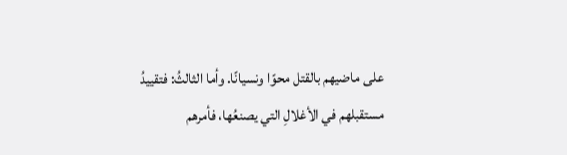على ماضيهم بالقتل محوًا ونسيانًا. وأما الثالثُ: فتقييدُ مستقبلهم في الأغلالِ التي يصنعُها، فأمرهم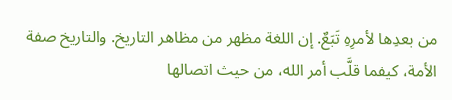من بعدِها لأمرِهِ تَبَعٌ. إن اللغة مظهر من مظاهر التاريخ. والتاريخ صفة الأمة، كيفما قلَّب أمر الله، من حيث اتصالها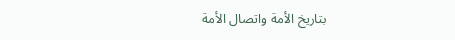بتاريخ الأمة واتصال الأمة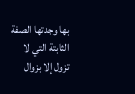بها وجدتها الصفة الثابتة التي لا تزول إلا بزوال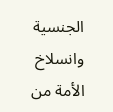الجنسية وانسلاخ الأمة من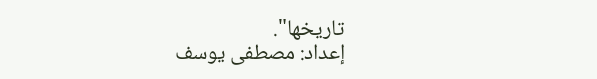تاريخها".
إعداد: مصطفى يوسف